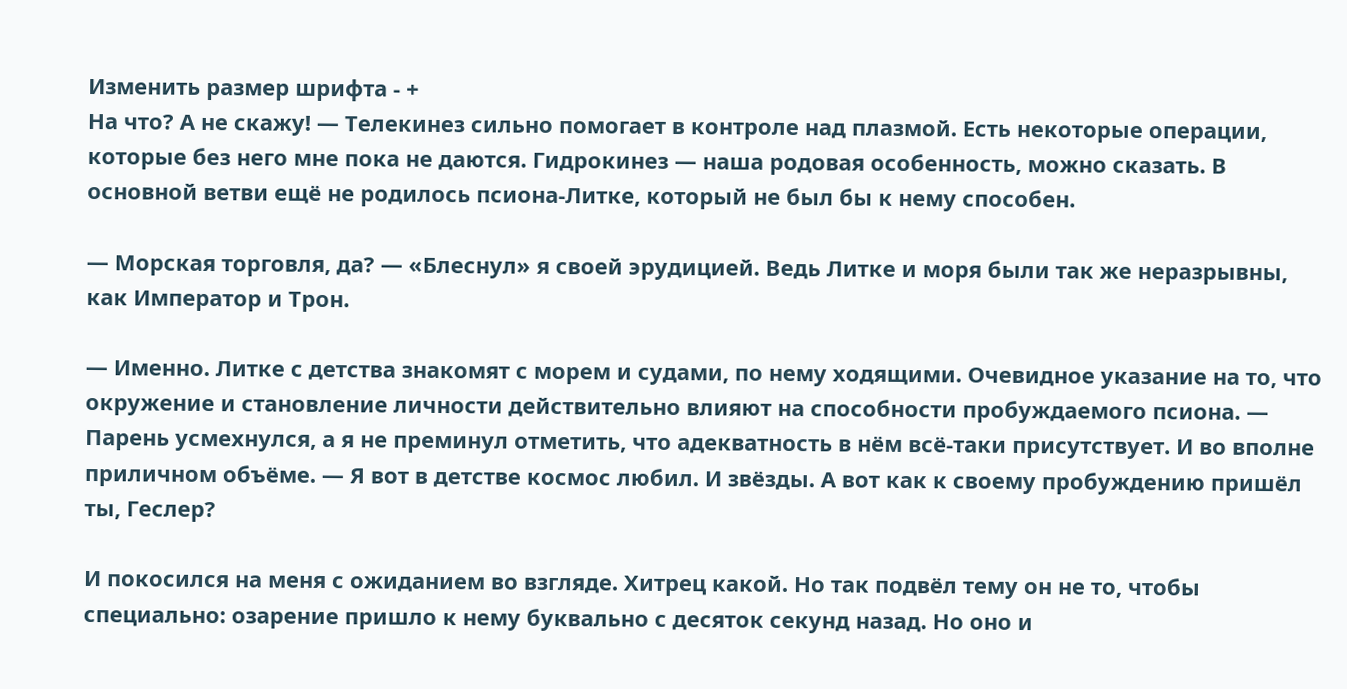Изменить размер шрифта - +
На что? А не скажу! — Телекинез сильно помогает в контроле над плазмой. Есть некоторые операции, которые без него мне пока не даются. Гидрокинез — наша родовая особенность, можно сказать. В основной ветви ещё не родилось псиона-Литке, который не был бы к нему способен.

— Морская торговля, да? — «Блеснул» я своей эрудицией. Ведь Литке и моря были так же неразрывны, как Император и Трон.

— Именно. Литке с детства знакомят с морем и судами, по нему ходящими. Очевидное указание на то, что окружение и становление личности действительно влияют на способности пробуждаемого псиона. — Парень усмехнулся, а я не преминул отметить, что адекватность в нём всё-таки присутствует. И во вполне приличном объёме. — Я вот в детстве космос любил. И звёзды. А вот как к своему пробуждению пришёл ты, Геслер?

И покосился на меня с ожиданием во взгляде. Хитрец какой. Но так подвёл тему он не то, чтобы специально: озарение пришло к нему буквально с десяток секунд назад. Но оно и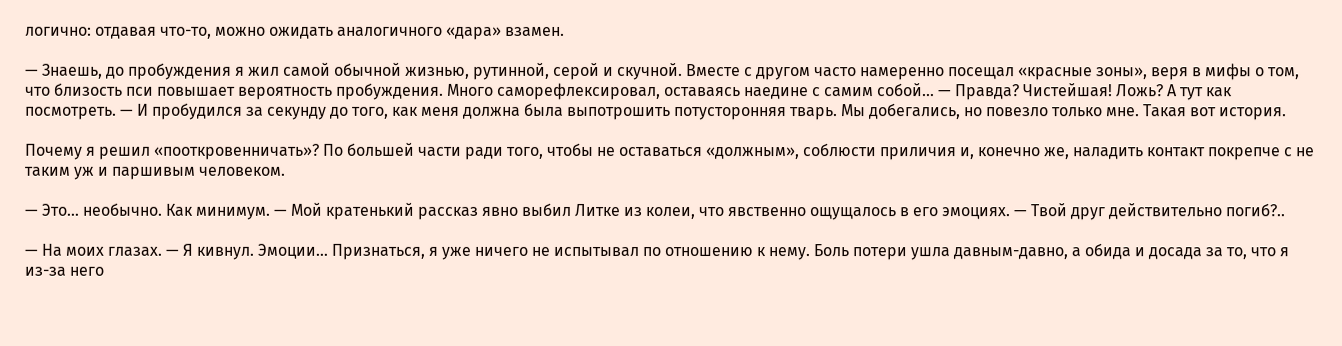логично: отдавая что-то, можно ожидать аналогичного «дара» взамен.

— Знаешь, до пробуждения я жил самой обычной жизнью, рутинной, серой и скучной. Вместе с другом часто намеренно посещал «красные зоны», веря в мифы о том, что близость пси повышает вероятность пробуждения. Много саморефлексировал, оставаясь наедине с самим собой… — Правда? Чистейшая! Ложь? А тут как посмотреть. — И пробудился за секунду до того, как меня должна была выпотрошить потусторонняя тварь. Мы добегались, но повезло только мне. Такая вот история.

Почему я решил «пооткровенничать»? По большей части ради того, чтобы не оставаться «должным», соблюсти приличия и, конечно же, наладить контакт покрепче с не таким уж и паршивым человеком.

— Это… необычно. Как минимум. — Мой кратенький рассказ явно выбил Литке из колеи, что явственно ощущалось в его эмоциях. — Твой друг действительно погиб?..

— На моих глазах. — Я кивнул. Эмоции… Признаться, я уже ничего не испытывал по отношению к нему. Боль потери ушла давным-давно, а обида и досада за то, что я из-за него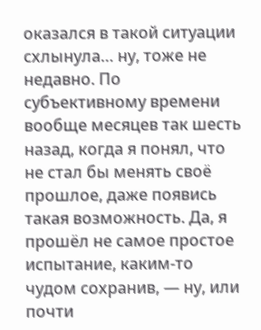оказался в такой ситуации схлынула… ну, тоже не недавно. По субъективному времени вообще месяцев так шесть назад, когда я понял, что не стал бы менять своё прошлое, даже появись такая возможность. Да, я прошёл не самое простое испытание, каким-то чудом сохранив, — ну, или почти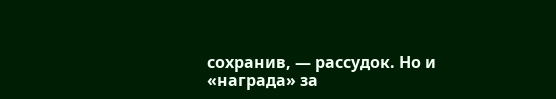сохранив, — рассудок. Но и «награда» за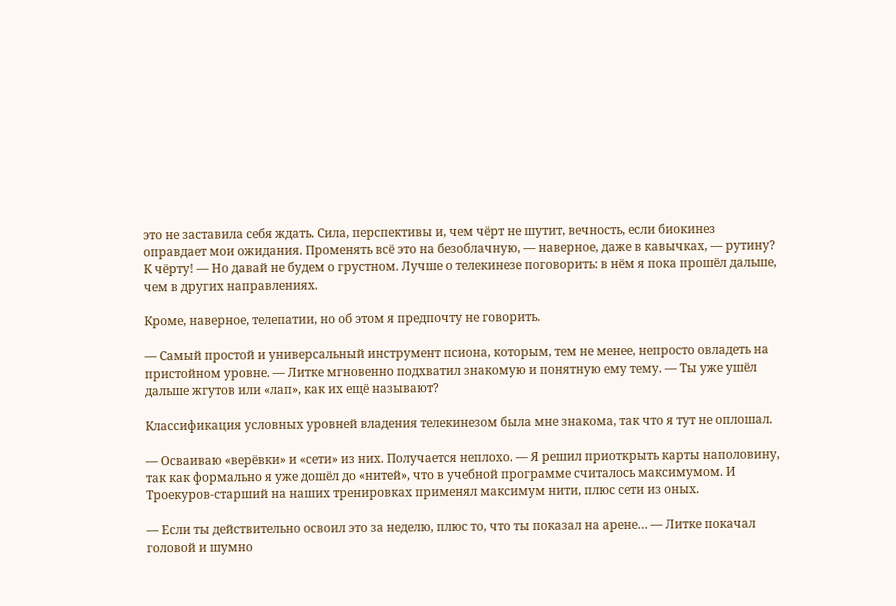это не заставила себя ждать. Сила, перспективы и, чем чёрт не шутит, вечность, если биокинез оправдает мои ожидания. Променять всё это на безоблачную, — наверное, даже в кавычках, — рутину? К чёрту! — Но давай не будем о грустном. Лучше о телекинезе поговорить: в нём я пока прошёл дальше, чем в других направлениях.

Кроме, наверное, телепатии, но об этом я предпочту не говорить.

— Самый простой и универсальный инструмент псиона, которым, тем не менее, непросто овладеть на пристойном уровне. — Литке мгновенно подхватил знакомую и понятную ему тему. — Ты уже ушёл дальше жгутов или «лап», как их ещё называют?

Классификация условных уровней владения телекинезом была мне знакома, так что я тут не оплошал.

— Осваиваю «верёвки» и «сети» из них. Получается неплохо. — Я решил приоткрыть карты наполовину, так как формально я уже дошёл до «нитей», что в учебной программе считалось максимумом. И Троекуров-старший на наших тренировках применял максимум нити, плюс сети из оных.

— Если ты действительно освоил это за неделю, плюс то, что ты показал на арене… — Литке покачал головой и шумно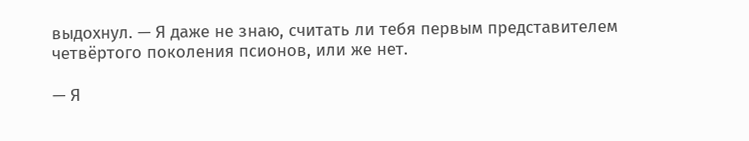выдохнул. — Я даже не знаю, считать ли тебя первым представителем четвёртого поколения псионов, или же нет.

— Я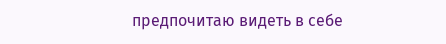предпочитаю видеть в себе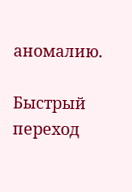аномалию.

Быстрый переход